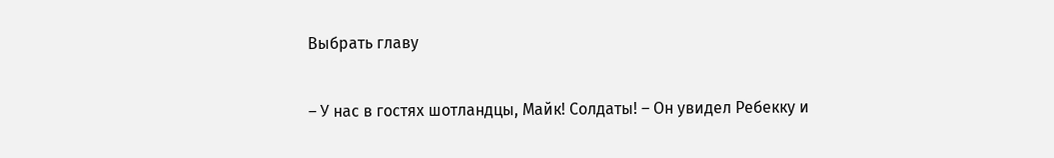Выбрать главу

– У нас в гостях шотландцы, Майк! Солдаты! – Он увидел Ребекку и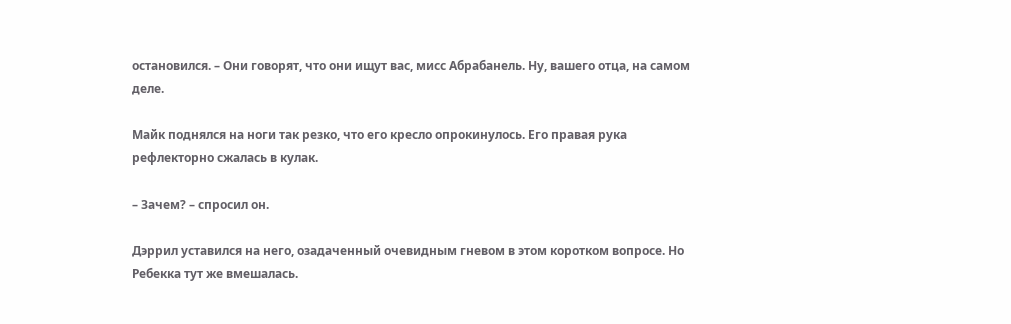остановился. – Они говорят, что они ищут вас, мисс Абрабанель. Ну, вашего отца, на самом деле.

Майк поднялся на ноги так резко, что его кресло опрокинулось. Его правая рука рефлекторно сжалась в кулак.

– Зачем? – спросил он.

Дэррил уставился на него, озадаченный очевидным гневом в этом коротком вопросе. Но Ребекка тут же вмешалась.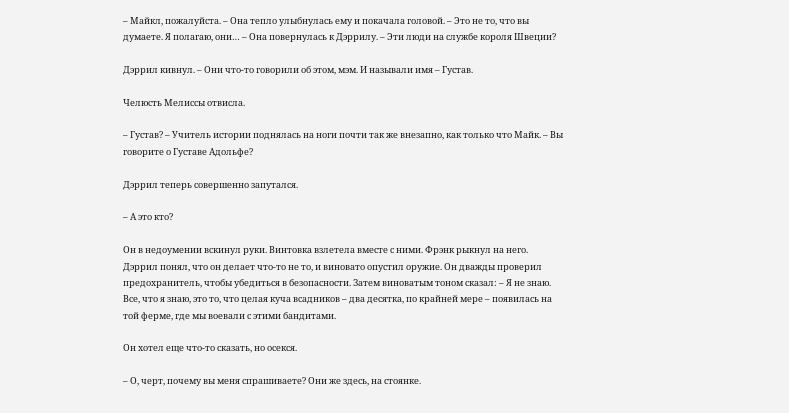– Майкл, пожалуйста. – Она тепло улыбнулась ему и покачала головой. – Это не то, что вы думаете. Я полагаю, они… – Она повернулась к Дэррилу. – Эти люди на службе короля Швеции?

Дэррил кивнул. – Они что-то говорили об этом, мэм. И называли имя – Густав.

Челюсть Мелиссы отвисла.

– Густав? – Учитель истории поднялась на ноги почти так же внезапно, как только что Майк. – Вы говорите о Густаве Адольфе?

Дэррил теперь совершенно запутался.

– А это кто?

Он в недоумении вскинул руки. Винтовка взлетела вместе с ними. Фрэнк рыкнул на него. Дэррил понял, что он делает что-то не то, и виновато опустил оружие. Он дважды проверил предохранитель, чтобы убедиться в безопасности. Затем виноватым тоном сказал: – Я не знаю. Все, что я знаю, это то, что целая куча всадников – два десятка, по крайней мере – появилась на той ферме, где мы воевали с этими бандитами.

Он хотел еще что-то сказать, но осекся.

– О, черт, почему вы меня спрашиваете? Они же здесь, на стоянке.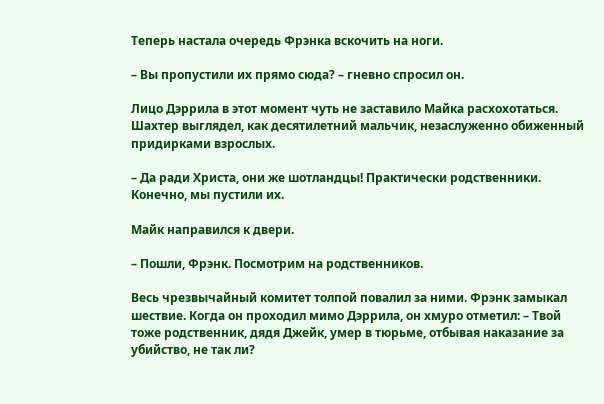Теперь настала очередь Фрэнка вскочить на ноги.

– Вы пропустили их прямо сюда? – гневно спросил он.

Лицо Дэррила в этот момент чуть не заставило Майка расхохотаться. Шахтер выглядел, как десятилетний мальчик, незаслуженно обиженный придирками взрослых.

– Да ради Христа, они же шотландцы! Практически родственники. Конечно, мы пустили их.

Майк направился к двери.

– Пошли, Фрэнк. Посмотрим на родственников.

Весь чрезвычайный комитет толпой повалил за ними. Фрэнк замыкал шествие. Когда он проходил мимо Дэррила, он хмуро отметил: – Твой тоже родственник, дядя Джейк, умер в тюрьме, отбывая наказание за убийство, не так ли?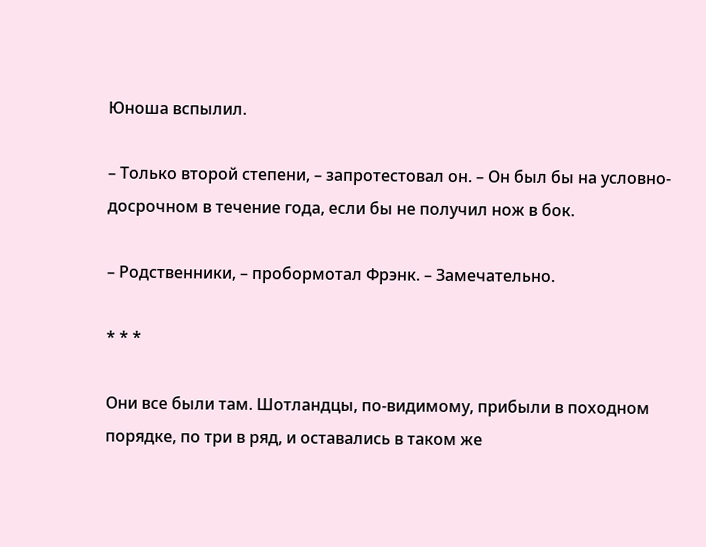Юноша вспылил.

– Только второй степени, – запротестовал он. – Он был бы на условно-досрочном в течение года, если бы не получил нож в бок.

– Родственники, – пробормотал Фрэнк. – Замечательно.

* * *

Они все были там. Шотландцы, по-видимому, прибыли в походном порядке, по три в ряд, и оставались в таком же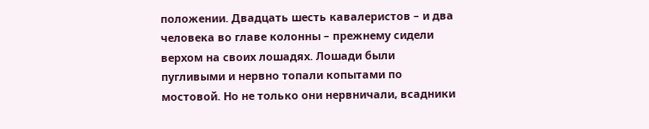положении. Двадцать шесть кавалеристов – и два человека во главе колонны – прежнему сидели верхом на своих лошадях. Лошади были пугливыми и нервно топали копытами по мостовой. Но не только они нервничали, всадники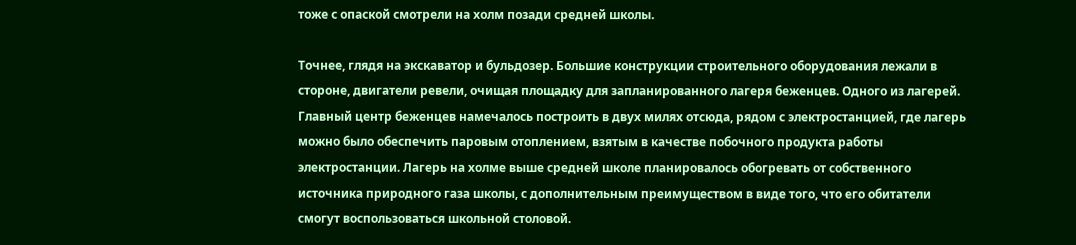тоже с опаской смотрели на холм позади средней школы.

Точнее, глядя на экскаватор и бульдозер. Большие конструкции строительного оборудования лежали в стороне, двигатели ревели, очищая площадку для запланированного лагеря беженцев. Одного из лагерей. Главный центр беженцев намечалось построить в двух милях отсюда, рядом с электростанцией, где лагерь можно было обеспечить паровым отоплением, взятым в качестве побочного продукта работы электростанции. Лагерь на холме выше средней школе планировалось обогревать от собственного источника природного газа школы, с дополнительным преимуществом в виде того, что его обитатели смогут воспользоваться школьной столовой.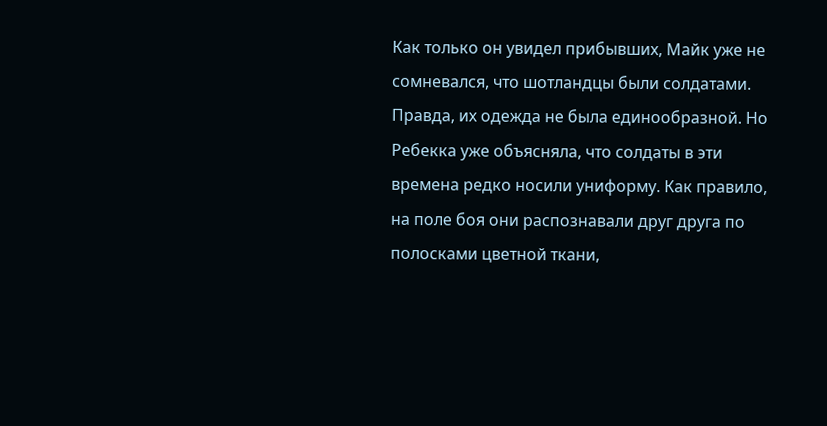Как только он увидел прибывших, Майк уже не сомневался, что шотландцы были солдатами. Правда, их одежда не была единообразной. Но Ребекка уже объясняла, что солдаты в эти времена редко носили униформу. Как правило, на поле боя они распознавали друг друга по полосками цветной ткани,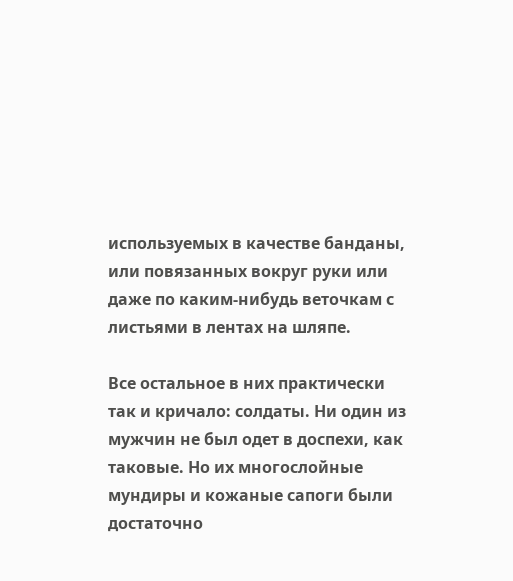используемых в качестве банданы, или повязанных вокруг руки или даже по каким-нибудь веточкам с листьями в лентах на шляпе.

Все остальное в них практически так и кричало: солдаты. Ни один из мужчин не был одет в доспехи, как таковые. Но их многослойные мундиры и кожаные сапоги были достаточно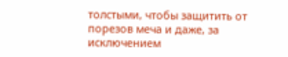толстыми, чтобы защитить от порезов меча и даже, за исключением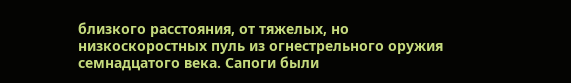близкого расстояния, от тяжелых, но низкоскоростных пуль из огнестрельного оружия семнадцатого века. Сапоги были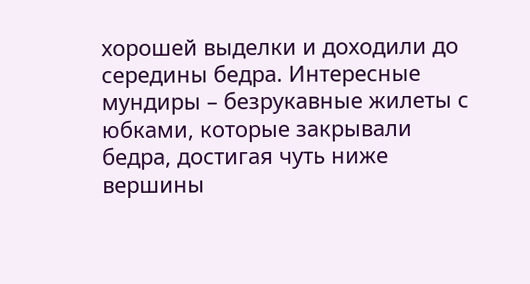хорошей выделки и доходили до середины бедра. Интересные мундиры – безрукавные жилеты с юбками, которые закрывали бедра, достигая чуть ниже вершины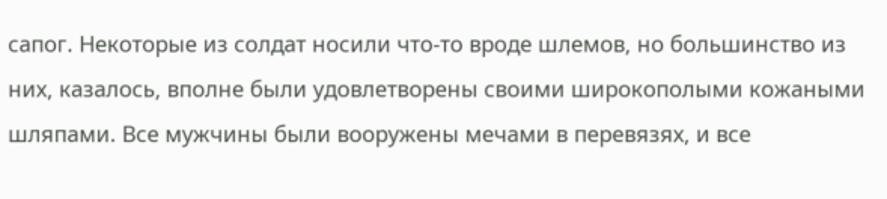сапог. Некоторые из солдат носили что-то вроде шлемов, но большинство из них, казалось, вполне были удовлетворены своими широкополыми кожаными шляпами. Все мужчины были вооружены мечами в перевязях, и все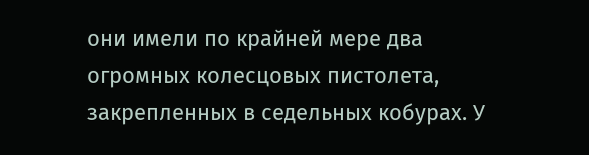они имели по крайней мере два огромных колесцовых пистолета, закрепленных в седельных кобурах. У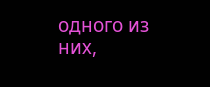одного из них,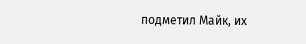подметил Майк, их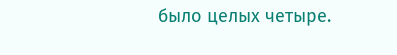было целых четыре.